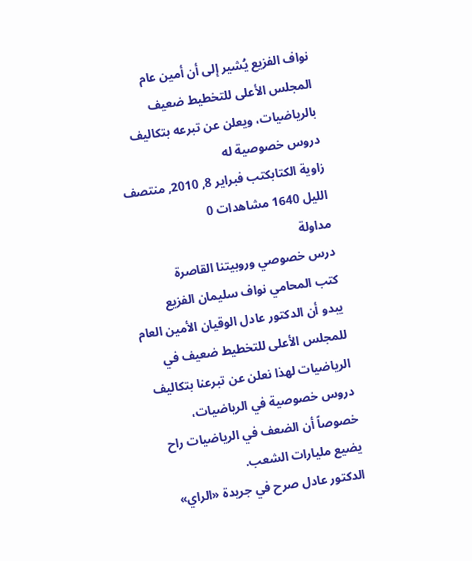نواف الفزيع يُشير إلى أن أمين عام المجلس الأعلى للتخطيط ضعيف بالرياضيات، ويعلن عن تبرعه بتكاليف دروس خصوصية له
زاوية الكتابكتب فبراير 8, 2010, منتصف الليل 1640 مشاهدات 0
مداولة
درس خصوصي وروبيتنا القاصرة
كتب المحامي نواف سليمان الفزيع
يبدو أن الدكتور عادل الوقيان الأمين العام للمجلس الأعلى للتخطيط ضعيف في الرياضيات لهذا نعلن عن تبرعنا بتكاليف دروس خصوصية في الرياضيات، خصوصاً أن الضعف في الرياضيات راح يضيع مليارات الشعب.
الدكتور عادل صرح في جريدة «الراي»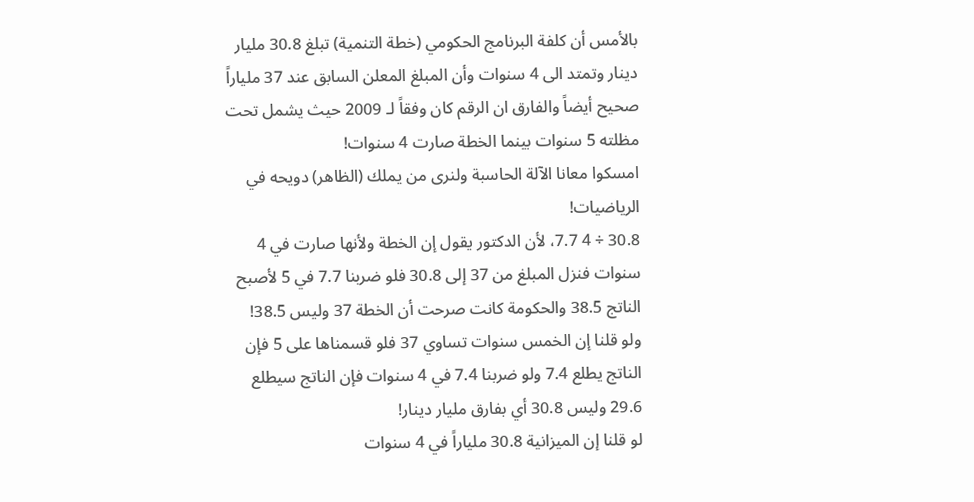بالأمس أن كلفة البرنامج الحكومي (خطة التنمية) تبلغ 30.8 مليار دينار وتمتد الى 4 سنوات وأن المبلغ المعلن السابق عند 37 ملياراً صحيح أيضاً والفارق ان الرقم كان وفقاً لـ 2009 حيث يشمل تحت مظلته 5 سنوات بينما الخطة صارت 4 سنوات!
امسكوا معانا الآلة الحاسبة ولنرى من يملك (الظاهر) دويحه في الرياضيات!
30.8 ÷ 4 7.7، لأن الدكتور يقول إن الخطة ولأنها صارت في 4 سنوات فنزل المبلغ من 37 إلى 30.8 فلو ضربنا 7.7 في 5 لأصبح الناتج 38.5 والحكومة كانت صرحت أن الخطة 37 وليس 38.5!
ولو قلنا إن الخمس سنوات تساوي 37 فلو قسمناها على 5 فإن الناتج يطلع 7.4 ولو ضربنا 7.4 في 4 سنوات فإن الناتج سيطلع 29.6 وليس 30.8 أي بفارق مليار دينار!
لو قلنا إن الميزانية 30.8 ملياراً في 4 سنوات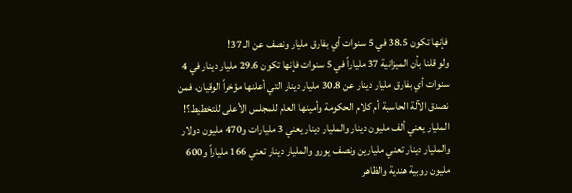فإنها تكون 38.5 في 5 سنوات أي بفارق مليار ونصف عن الـ 37!
ولو قلنا بأن الميزانية 37 ملياراً في 5 سنوات فإنها تكون 29.6 مليار دينار في 4 سنوات أي بفارق مليار دينار عن 30.8 مليار دينار التي أعلنها مؤخراً الوقيان، فمن نصدق الآلة الحاسبة أم كلام الحكومة وأمينها العام للمجلس الأعلى للتخطيط؟!
المليار يعني ألف مليون دينار والمليار دينار يعني 3 مليارات و470 مليون دولار والمليار دينار تعني مليارين ونصف يورو والمليار دينار تعني 166 ملياراً و600 مليون روبية هندية والظاهر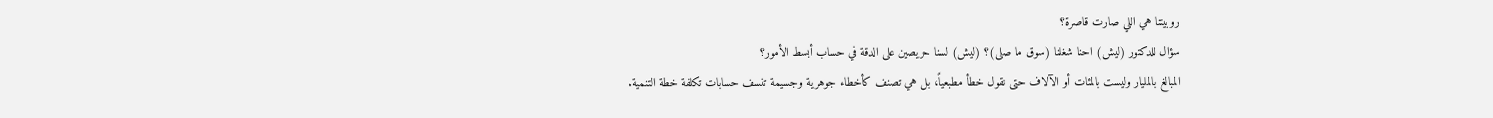روبيتنا هي اللي صارت قاصرة؟
سؤال للدكتور (ليش) احنا شغلنا (سوق ما صلى)؟ (ليش) لسنا حريصين على الدقة في حساب أبسط الأمور؟
المبالغ بالمليار وليست بالمئات أو الآلاف حتى نقول خطأ مطبعياً، بل هي تصنف كأخطاء جوهرية وجسيمة تنسف حسابات تكلفة خطة التنمية.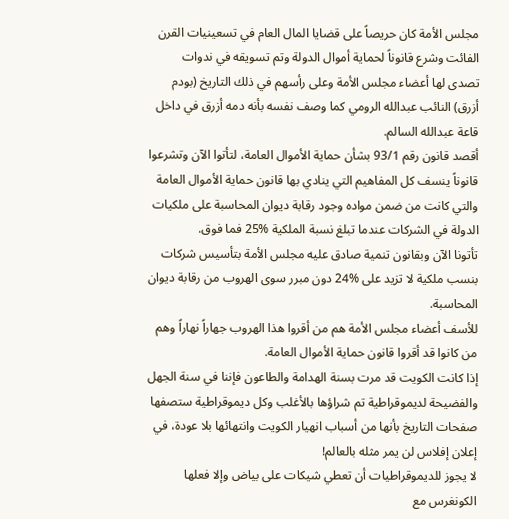مجلس الأمة كان حريصاً على قضايا المال العام في تسعينيات القرن الفائت وشرع قانوناً لحماية أموال الدولة وتم تسويقه في ندوات تصدى لها أعضاء مجلس الأمة وعلى رأسهم في ذلك التاريخ (بودم أزرق) النائب عبدالله الرومي كما وصف نفسه بأنه دمه أزرق في داخل قاعة عبدالله السالم.
أقصد قانون رقم 93/1 بشأن حماية الأموال العامة، لتأتوا الآن وتشرعوا قانوناً ينسف كل المفاهيم التي ينادي بها قانون حماية الأموال العامة والتي كانت من ضمن مواده وجود رقابة ديوان المحاسبة على ملكيات الدولة في الشركات عندما تبلغ نسبة الملكية %25 فما فوق.
تأتونا الآن وبقانون تنمية صادق عليه مجلس الأمة بتأسيس شركات بنسب ملكية لا تزيد على %24 دون مبرر سوى الهروب من رقابة ديوان المحاسبة.
للأسف أعضاء مجلس الأمة هم من أقروا هذا الهروب جهاراً نهاراً وهم من كانوا قد أقروا قانون حماية الأموال العامة.
إذا كانت الكويت قد مرت بسنة الهدامة والطاعون فإننا في سنة الجهل والفضيحة لديموقراطية تم شراؤها بالأغلب وكل ديموقراطية ستصفها صفحات التاريخ بأنها من أسباب انهيار الكويت وانتهائها بلا عودة، في إعلان إفلاس لن يمر مثله بالعالم!
لا يجوز للديموقراطيات أن تعطي شيكات على بياض وإلا فعلها الكونغرس مع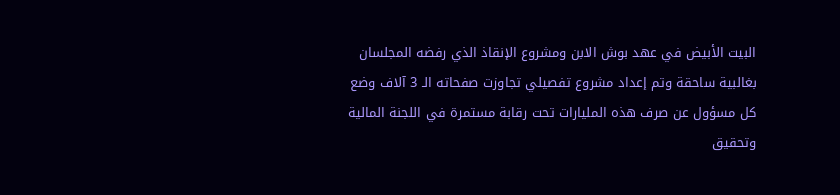البيت الأبيض في عهد بوش الابن ومشروع الإنقاذ الذي رفضه المجلسان بغالبية ساحقة وتم إعداد مشروع تفصيلي تجاوزت صفحاته الـ 3 آلاف وضع كل مسؤول عن صرف هذه المليارات تحت رقابة مستمرة في اللجنة المالية وتحقيق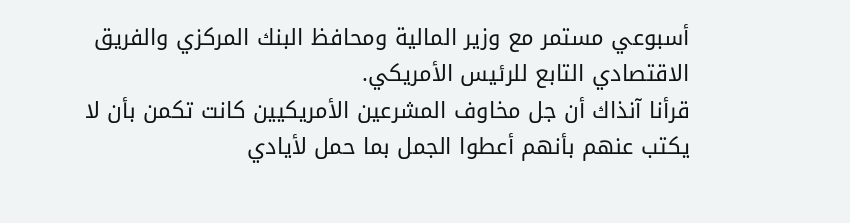أسبوعي مستمر مع وزير المالية ومحافظ البنك المركزي والفريق الاقتصادي التابع للرئيس الأمريكي.
قرأنا آنذاك أن جل مخاوف المشرعين الأمريكيين كانت تكمن بأن لا يكتب عنهم بأنهم أعطوا الجمل بما حمل لأيادي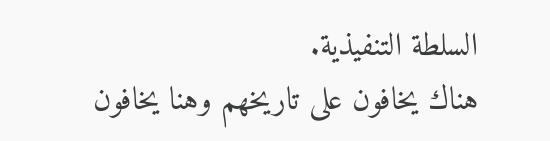السلطة التنفيذية.
هناك يخافون على تاريخهم وهنا يخافون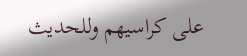على كراسيهم وللحديث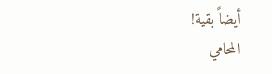أيضاً بقية!
المحامي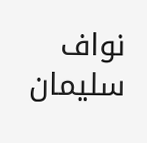نواف سليمان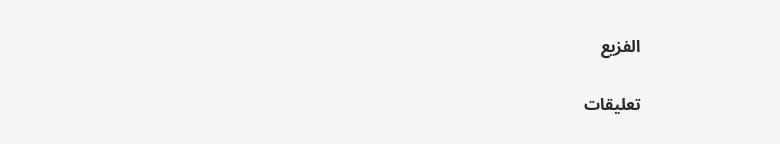الفزيع

تعليقات